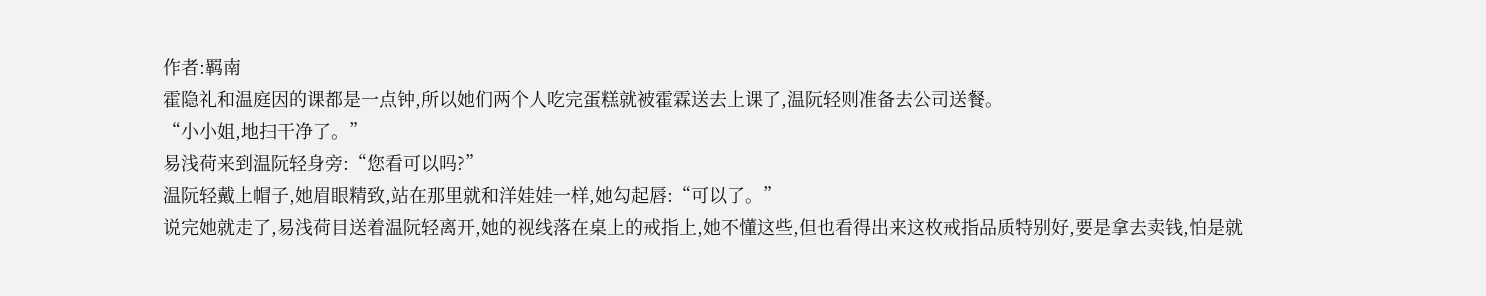作者:羁南
霍隐礼和温庭因的课都是一点钟,所以她们两个人吃完蛋糕就被霍霖送去上课了,温阮轻则准备去公司送餐。
“小小姐,地扫干净了。”
易浅荷来到温阮轻身旁:“您看可以吗?”
温阮轻戴上帽子,她眉眼精致,站在那里就和洋娃娃一样,她勾起唇:“可以了。”
说完她就走了,易浅荷目送着温阮轻离开,她的视线落在桌上的戒指上,她不懂这些,但也看得出来这枚戒指品质特别好,要是拿去卖钱,怕是就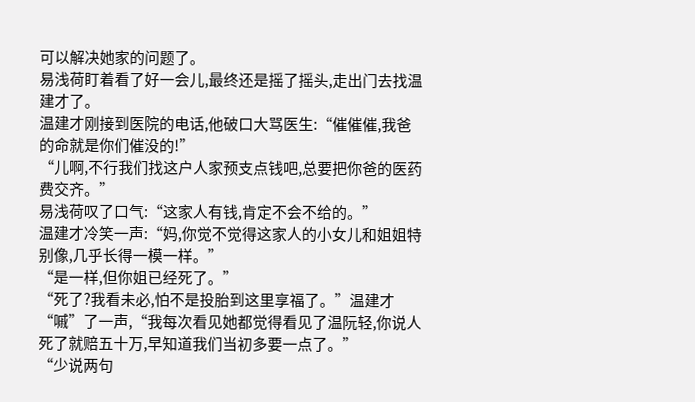可以解决她家的问题了。
易浅荷盯着看了好一会儿,最终还是摇了摇头,走出门去找温建才了。
温建才刚接到医院的电话,他破口大骂医生:“催催催,我爸的命就是你们催没的!”
“儿啊,不行我们找这户人家预支点钱吧,总要把你爸的医药费交齐。”
易浅荷叹了口气:“这家人有钱,肯定不会不给的。”
温建才冷笑一声:“妈,你觉不觉得这家人的小女儿和姐姐特别像,几乎长得一模一样。”
“是一样,但你姐已经死了。”
“死了?我看未必,怕不是投胎到这里享福了。”温建才“嘁”了一声,“我每次看见她都觉得看见了温阮轻,你说人死了就赔五十万,早知道我们当初多要一点了。”
“少说两句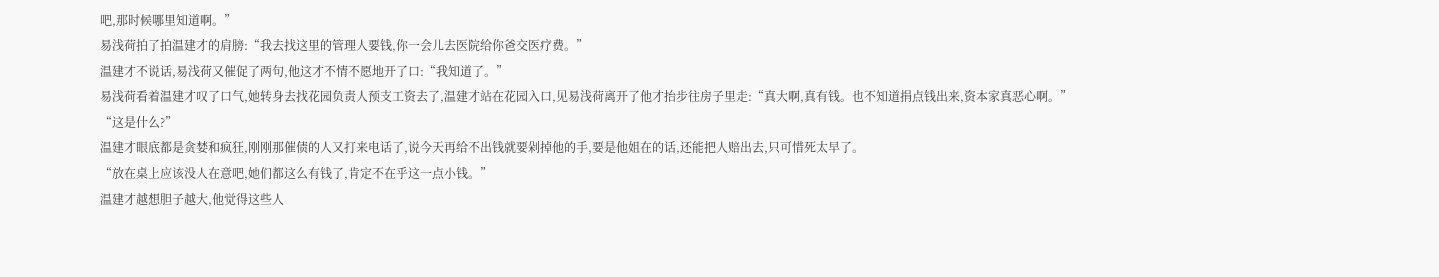吧,那时候哪里知道啊。”
易浅荷拍了拍温建才的肩膀:“我去找这里的管理人要钱,你一会儿去医院给你爸交医疗费。”
温建才不说话,易浅荷又催促了两句,他这才不情不愿地开了口:“我知道了。”
易浅荷看着温建才叹了口气,她转身去找花园负责人预支工资去了,温建才站在花园入口,见易浅荷离开了他才抬步往房子里走:“真大啊,真有钱。也不知道捐点钱出来,资本家真恶心啊。”
“这是什么?”
温建才眼底都是贪婪和疯狂,刚刚那催债的人又打来电话了,说今天再给不出钱就要剁掉他的手,要是他姐在的话,还能把人赔出去,只可惜死太早了。
“放在桌上应该没人在意吧,她们都这么有钱了,肯定不在乎这一点小钱。”
温建才越想胆子越大,他觉得这些人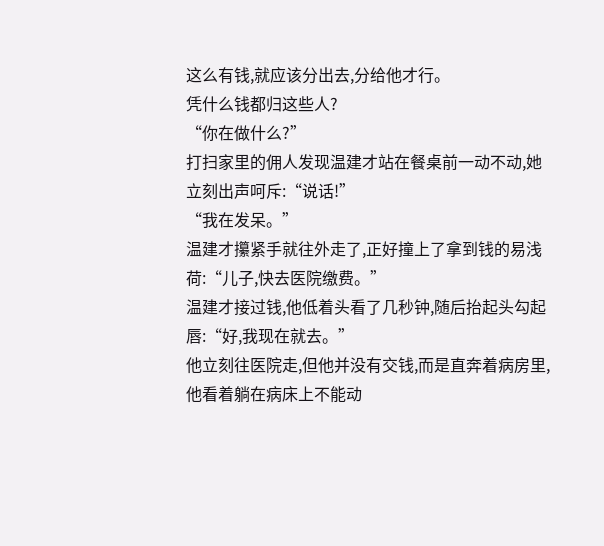这么有钱,就应该分出去,分给他才行。
凭什么钱都归这些人?
“你在做什么?”
打扫家里的佣人发现温建才站在餐桌前一动不动,她立刻出声呵斥:“说话!”
“我在发呆。”
温建才攥紧手就往外走了,正好撞上了拿到钱的易浅荷:“儿子,快去医院缴费。”
温建才接过钱,他低着头看了几秒钟,随后抬起头勾起唇:“好,我现在就去。”
他立刻往医院走,但他并没有交钱,而是直奔着病房里,他看着躺在病床上不能动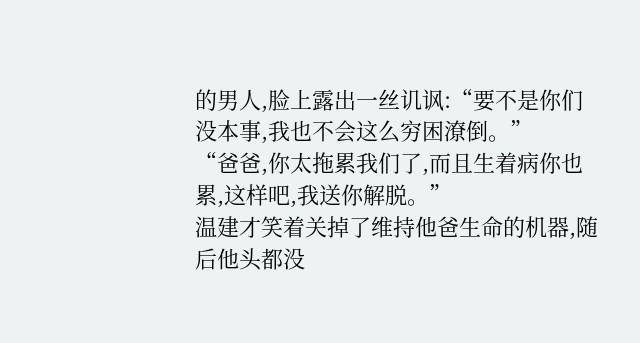的男人,脸上露出一丝讥讽:“要不是你们没本事,我也不会这么穷困潦倒。”
“爸爸,你太拖累我们了,而且生着病你也累,这样吧,我送你解脱。”
温建才笑着关掉了维持他爸生命的机器,随后他头都没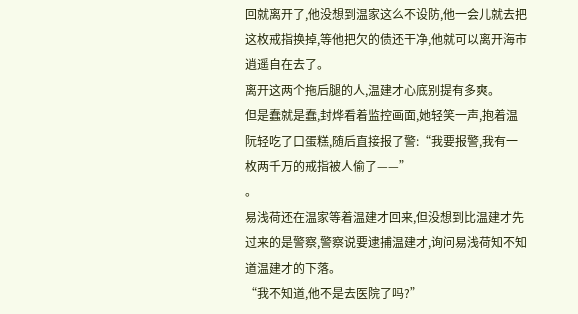回就离开了,他没想到温家这么不设防,他一会儿就去把这枚戒指换掉,等他把欠的债还干净,他就可以离开海市逍遥自在去了。
离开这两个拖后腿的人,温建才心底别提有多爽。
但是蠢就是蠢,封烨看着监控画面,她轻笑一声,抱着温阮轻吃了口蛋糕,随后直接报了警:“我要报警,我有一枚两千万的戒指被人偷了——”
。
易浅荷还在温家等着温建才回来,但没想到比温建才先过来的是警察,警察说要逮捕温建才,询问易浅荷知不知道温建才的下落。
“我不知道,他不是去医院了吗?”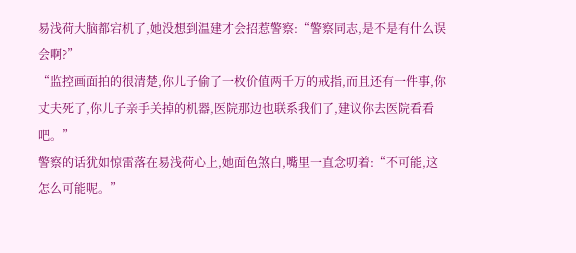易浅荷大脑都宕机了,她没想到温建才会招惹警察:“警察同志,是不是有什么误会啊?”
“监控画面拍的很清楚,你儿子偷了一枚价值两千万的戒指,而且还有一件事,你丈夫死了,你儿子亲手关掉的机器,医院那边也联系我们了,建议你去医院看看吧。”
警察的话犹如惊雷落在易浅荷心上,她面色煞白,嘴里一直念叨着:“不可能,这怎么可能呢。”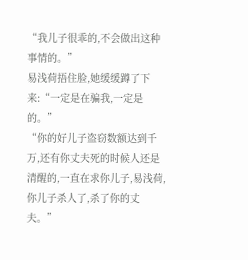“我儿子很乖的,不会做出这种事情的。”
易浅荷捂住脸,她缓缓蹲了下来:“一定是在骗我,一定是的。”
“你的好儿子盗窃数额达到千万,还有你丈夫死的时候人还是清醒的,一直在求你儿子,易浅荷,你儿子杀人了,杀了你的丈夫。”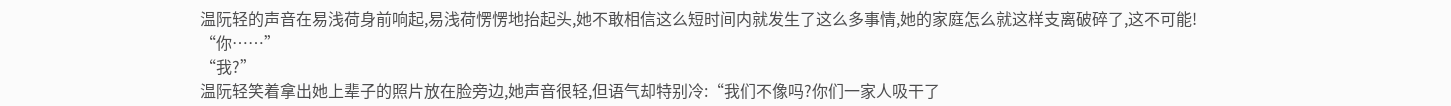温阮轻的声音在易浅荷身前响起,易浅荷愣愣地抬起头,她不敢相信这么短时间内就发生了这么多事情,她的家庭怎么就这样支离破碎了,这不可能!
“你……”
“我?”
温阮轻笑着拿出她上辈子的照片放在脸旁边,她声音很轻,但语气却特别冷:“我们不像吗?你们一家人吸干了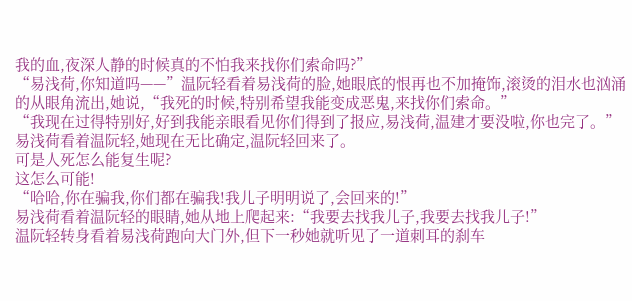我的血,夜深人静的时候真的不怕我来找你们索命吗?”
“易浅荷,你知道吗——”温阮轻看着易浅荷的脸,她眼底的恨再也不加掩饰,滚烫的泪水也汹涌的从眼角流出,她说,“我死的时候,特别希望我能变成恶鬼,来找你们索命。”
“我现在过得特别好,好到我能亲眼看见你们得到了报应,易浅荷,温建才要没啦,你也完了。”
易浅荷看着温阮轻,她现在无比确定,温阮轻回来了。
可是人死怎么能复生呢?
这怎么可能!
“哈哈,你在骗我,你们都在骗我!我儿子明明说了,会回来的!”
易浅荷看着温阮轻的眼睛,她从地上爬起来:“我要去找我儿子,我要去找我儿子!”
温阮轻转身看着易浅荷跑向大门外,但下一秒她就听见了一道刺耳的刹车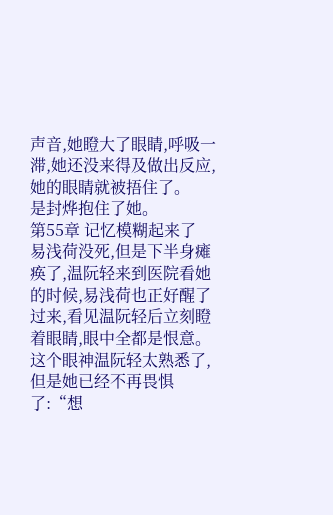声音,她瞪大了眼睛,呼吸一滞,她还没来得及做出反应,她的眼睛就被捂住了。
是封烨抱住了她。
第55章 记忆模糊起来了
易浅荷没死,但是下半身瘫痪了,温阮轻来到医院看她的时候,易浅荷也正好醒了过来,看见温阮轻后立刻瞪着眼睛,眼中全都是恨意。
这个眼神温阮轻太熟悉了,但是她已经不再畏惧了:“想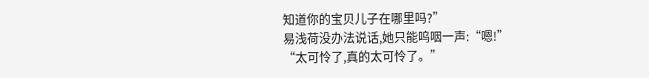知道你的宝贝儿子在哪里吗?”
易浅荷没办法说话,她只能呜咽一声:“嗯!”
“太可怜了,真的太可怜了。”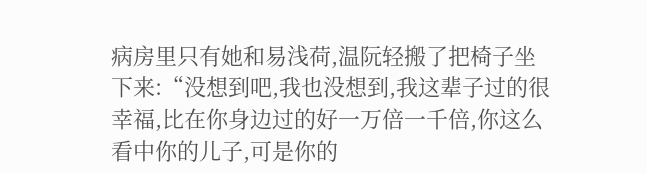病房里只有她和易浅荷,温阮轻搬了把椅子坐下来:“没想到吧,我也没想到,我这辈子过的很幸福,比在你身边过的好一万倍一千倍,你这么看中你的儿子,可是你的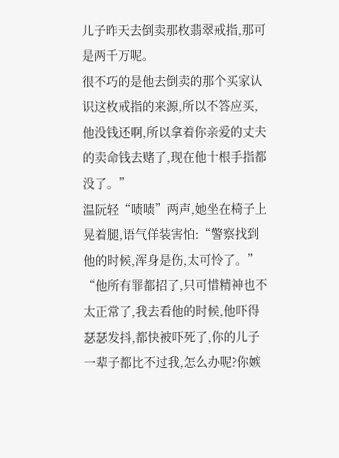儿子昨天去倒卖那枚翡翠戒指,那可是两千万呢。
很不巧的是他去倒卖的那个买家认识这枚戒指的来源,所以不答应买,他没钱还啊,所以拿着你亲爱的丈夫的卖命钱去赌了,现在他十根手指都没了。”
温阮轻“啧啧”两声,她坐在椅子上晃着腿,语气佯装害怕:“警察找到他的时候,浑身是伤,太可怜了。”
“他所有罪都招了,只可惜精神也不太正常了,我去看他的时候,他吓得瑟瑟发抖,都快被吓死了,你的儿子一辈子都比不过我,怎么办呢?你嫉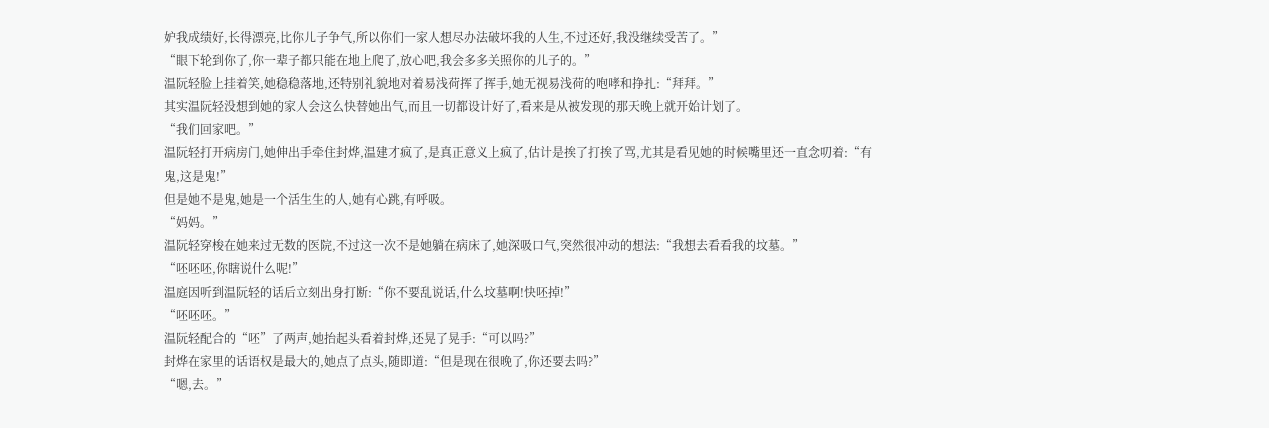妒我成绩好,长得漂亮,比你儿子争气,所以你们一家人想尽办法破坏我的人生,不过还好,我没继续受苦了。”
“眼下轮到你了,你一辈子都只能在地上爬了,放心吧,我会多多关照你的儿子的。”
温阮轻脸上挂着笑,她稳稳落地,还特别礼貌地对着易浅荷挥了挥手,她无视易浅荷的咆哮和挣扎:“拜拜。”
其实温阮轻没想到她的家人会这么快替她出气,而且一切都设计好了,看来是从被发现的那天晚上就开始计划了。
“我们回家吧。”
温阮轻打开病房门,她伸出手牵住封烨,温建才疯了,是真正意义上疯了,估计是挨了打挨了骂,尤其是看见她的时候嘴里还一直念叨着:“有鬼,这是鬼!”
但是她不是鬼,她是一个活生生的人,她有心跳,有呼吸。
“妈妈。”
温阮轻穿梭在她来过无数的医院,不过这一次不是她躺在病床了,她深吸口气,突然很冲动的想法:“我想去看看我的坟墓。”
“呸呸呸,你瞎说什么呢!”
温庭因听到温阮轻的话后立刻出身打断:“你不要乱说话,什么坟墓啊!快呸掉!”
“呸呸呸。”
温阮轻配合的“呸”了两声,她抬起头看着封烨,还晃了晃手:“可以吗?”
封烨在家里的话语权是最大的,她点了点头,随即道:“但是现在很晚了,你还要去吗?”
“嗯,去。”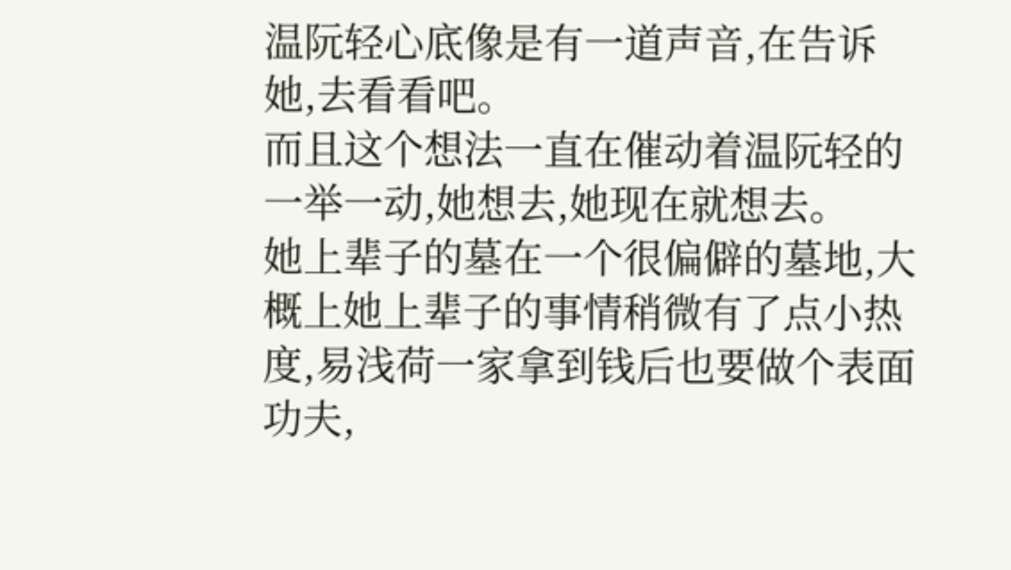温阮轻心底像是有一道声音,在告诉她,去看看吧。
而且这个想法一直在催动着温阮轻的一举一动,她想去,她现在就想去。
她上辈子的墓在一个很偏僻的墓地,大概上她上辈子的事情稍微有了点小热度,易浅荷一家拿到钱后也要做个表面功夫,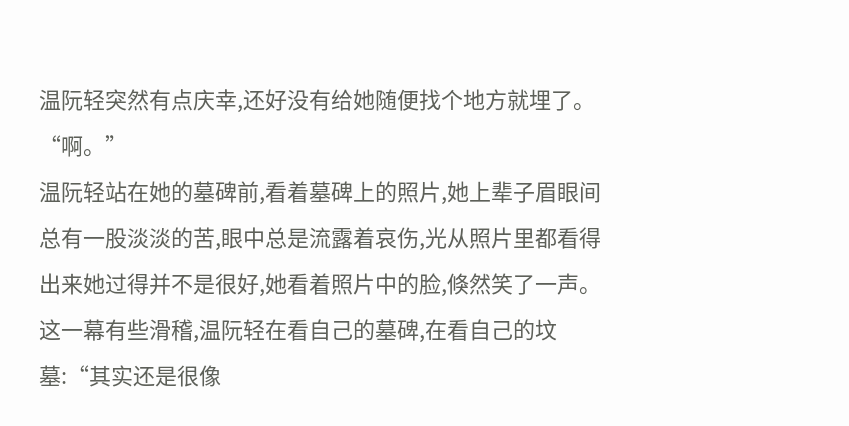温阮轻突然有点庆幸,还好没有给她随便找个地方就埋了。
“啊。”
温阮轻站在她的墓碑前,看着墓碑上的照片,她上辈子眉眼间总有一股淡淡的苦,眼中总是流露着哀伤,光从照片里都看得出来她过得并不是很好,她看着照片中的脸,倏然笑了一声。
这一幕有些滑稽,温阮轻在看自己的墓碑,在看自己的坟墓:“其实还是很像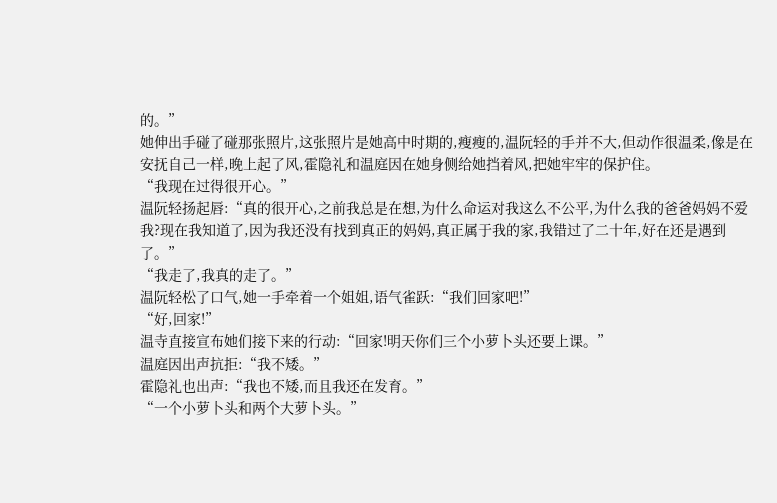的。”
她伸出手碰了碰那张照片,这张照片是她高中时期的,瘦瘦的,温阮轻的手并不大,但动作很温柔,像是在安抚自己一样,晚上起了风,霍隐礼和温庭因在她身侧给她挡着风,把她牢牢的保护住。
“我现在过得很开心。”
温阮轻扬起唇:“真的很开心,之前我总是在想,为什么命运对我这么不公平,为什么我的爸爸妈妈不爱我?现在我知道了,因为我还没有找到真正的妈妈,真正属于我的家,我错过了二十年,好在还是遇到了。”
“我走了,我真的走了。”
温阮轻松了口气,她一手牵着一个姐姐,语气雀跃:“我们回家吧!”
“好,回家!”
温寺直接宣布她们接下来的行动:“回家!明天你们三个小萝卜头还要上课。”
温庭因出声抗拒:“我不矮。”
霍隐礼也出声:“我也不矮,而且我还在发育。”
“一个小萝卜头和两个大萝卜头。”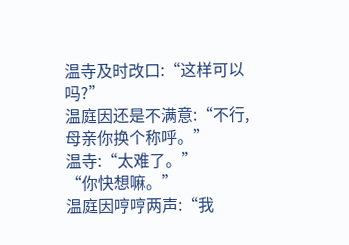温寺及时改口:“这样可以吗?”
温庭因还是不满意:“不行,母亲你换个称呼。”
温寺:“太难了。”
“你快想嘛。”
温庭因哼哼两声:“我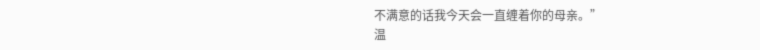不满意的话我今天会一直缠着你的母亲。”
温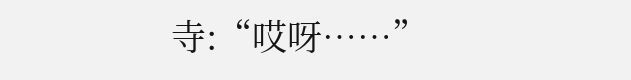寺:“哎呀……”